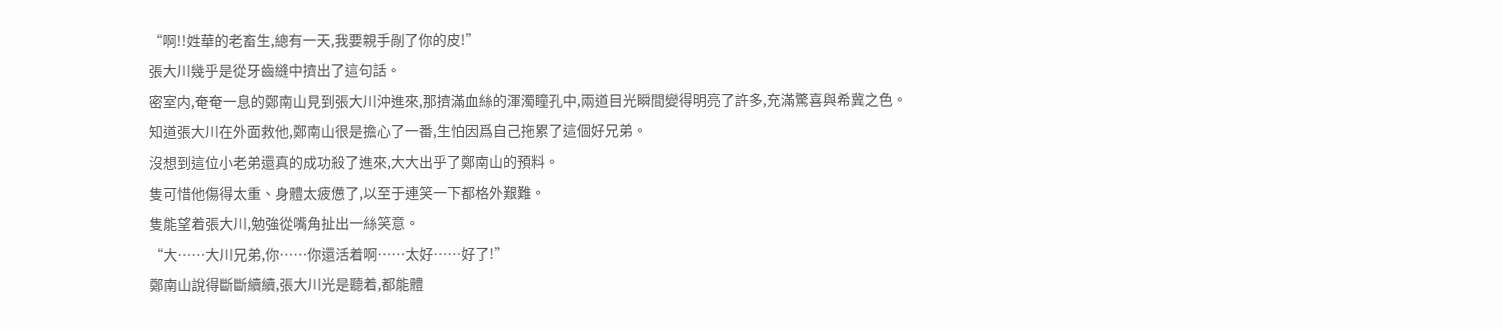“啊!!姓華的老畜生,總有一天,我要親手剮了你的皮!”
張大川幾乎是從牙齒縫中擠出了這句話。
密室内,奄奄一息的鄭南山見到張大川沖進來,那擠滿血絲的渾濁瞳孔中,兩道目光瞬間變得明亮了許多,充滿驚喜與希冀之色。
知道張大川在外面救他,鄭南山很是擔心了一番,生怕因爲自己拖累了這個好兄弟。
沒想到這位小老弟還真的成功殺了進來,大大出乎了鄭南山的預料。
隻可惜他傷得太重、身體太疲憊了,以至于連笑一下都格外艱難。
隻能望着張大川,勉強從嘴角扯出一絲笑意。
“大……大川兄弟,你……你還活着啊……太好……好了!”
鄭南山說得斷斷續續,張大川光是聽着,都能體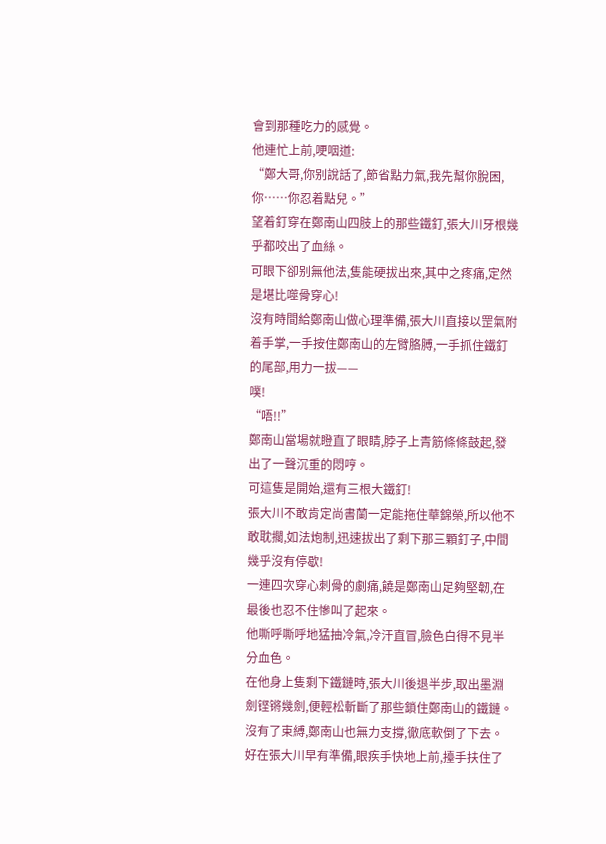會到那種吃力的感覺。
他連忙上前,哽咽道:
“鄭大哥,你别說話了,節省點力氣,我先幫你脫困,你……你忍着點兒。”
望着釘穿在鄭南山四肢上的那些鐵釘,張大川牙根幾乎都咬出了血絲。
可眼下卻别無他法,隻能硬拔出來,其中之疼痛,定然是堪比噬骨穿心!
沒有時間給鄭南山做心理準備,張大川直接以罡氣附着手掌,一手按住鄭南山的左臂胳膊,一手抓住鐵釘的尾部,用力一拔——
噗!
“唔!!”
鄭南山當場就瞪直了眼睛,脖子上青筋條條鼓起,發出了一聲沉重的悶哼。
可這隻是開始,還有三根大鐵釘!
張大川不敢肯定尚書蘭一定能拖住華錦榮,所以他不敢耽擱,如法炮制,迅速拔出了剩下那三顆釘子,中間幾乎沒有停歇!
一連四次穿心刺骨的劇痛,饒是鄭南山足夠堅韌,在最後也忍不住慘叫了起來。
他嘶呼嘶呼地猛抽冷氣,冷汗直冒,臉色白得不見半分血色。
在他身上隻剩下鐵鏈時,張大川後退半步,取出墨淵劍铿锵幾劍,便輕松斬斷了那些鎖住鄭南山的鐵鏈。
沒有了束縛,鄭南山也無力支撐,徹底軟倒了下去。
好在張大川早有準備,眼疾手快地上前,擡手扶住了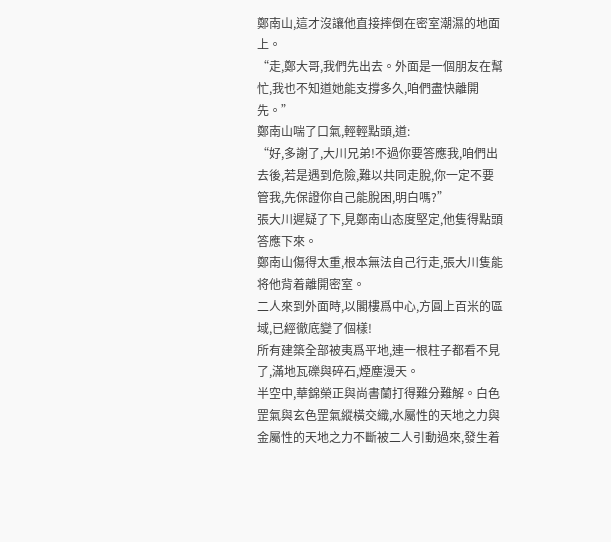鄭南山,這才沒讓他直接摔倒在密室潮濕的地面上。
“走,鄭大哥,我們先出去。外面是一個朋友在幫忙,我也不知道她能支撐多久,咱們盡快離開先。”
鄭南山喘了口氣,輕輕點頭,道:
“好,多謝了,大川兄弟!不過你要答應我,咱們出去後,若是遇到危險,難以共同走脫,你一定不要管我,先保證你自己能脫困,明白嗎?”
張大川遲疑了下,見鄭南山态度堅定,他隻得點頭答應下來。
鄭南山傷得太重,根本無法自己行走,張大川隻能将他背着離開密室。
二人來到外面時,以閣樓爲中心,方圓上百米的區域,已經徹底變了個樣!
所有建築全部被夷爲平地,連一根柱子都看不見了,滿地瓦礫與碎石,煙塵漫天。
半空中,華錦榮正與尚書蘭打得難分難解。白色罡氣與玄色罡氣縱橫交織,水屬性的天地之力與金屬性的天地之力不斷被二人引動過來,發生着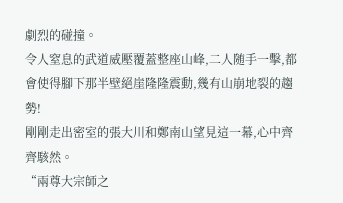劇烈的碰撞。
令人窒息的武道威壓覆蓋整座山峰,二人随手一擊,都會使得腳下那半壁絕崖隆隆震動,幾有山崩地裂的趨勢!
剛剛走出密室的張大川和鄭南山望見這一幕,心中齊齊駭然。
“兩尊大宗師之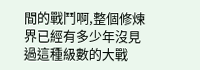間的戰鬥啊,整個修煉界已經有多少年沒見過這種級數的大戰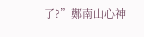了?”鄭南山心神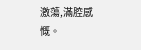激蕩,滿腔感慨。